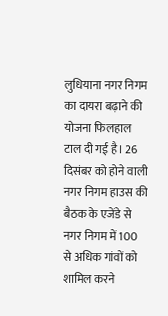लुधियाना नगर निगम का दायरा बढ़ाने की योजना फिलहाल टाल दी गई है। 26 दिसंबर को होने वाली नगर निगम हाउस की बैठक के एजेंडे से नगर निगम में 100 से अधिक गांवों को शामिल करने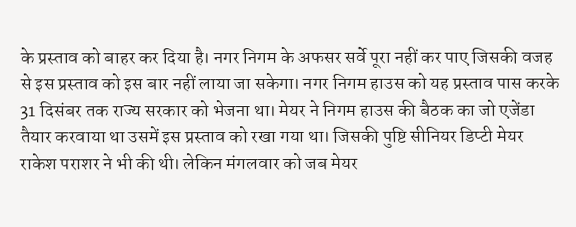के प्रस्ताव को बाहर कर दिया है। नगर निगम के अफसर सर्वे पूरा नहीं कर पाए जिसकी वजह से इस प्रस्ताव को इस बार नहीं लाया जा सकेगा। नगर निगम हाउस को यह प्रस्ताव पास करके 31 दिसंबर तक राज्य सरकार को भेजना था। मेयर ने निगम हाउस की बैठक का जो एजेंडा तैयार करवाया था उसमें इस प्रस्ताव को रखा गया था। जिसकी पुष्टि सीनियर डिप्टी मेयर राकेश पराशर ने भी की थी। लेकिन मंगलवार को जब मेयर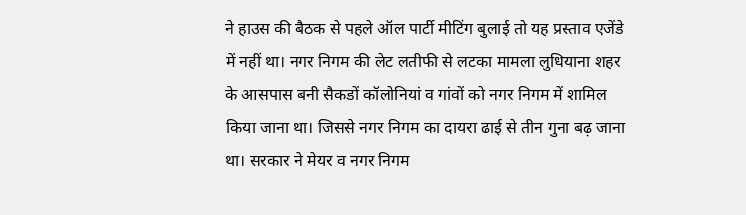ने हाउस की बैठक से पहले ऑल पार्टी मीटिंग बुलाई तो यह प्रस्ताव एजेंडे में नहीं था। नगर निगम की लेट लतीफी से लटका मामला लुधियाना शहर के आसपास बनी सैकडों कॉलोनियां व गांवों को नगर निगम में शामिल किया जाना था। जिससे नगर निगम का दायरा ढाई से तीन गुना बढ़ जाना था। सरकार ने मेयर व नगर निगम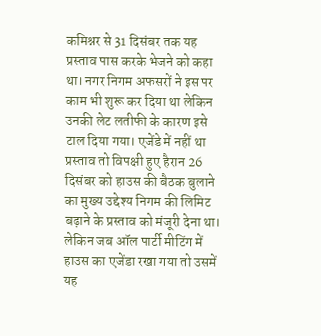कमिश्नर से 31 दिसंबर तक यह प्रस्ताव पास करके भेजने को कहा था। नगर निगम अफसरों ने इस पर काम भी शुरू कर दिया था लेकिन उनकी लेट लतीफी के कारण इसे टाल दिया गया। एजेंडे में नहीं था प्रस्ताव तो विपक्षी हुए हैरान 26 दिसंबर को हाउस की बैठक बुलाने का मुख्य उद्देश्य निगम की लिमिट बढ़ाने के प्रस्ताव को मंजूरी देना था। लेकिन जब ऑल पार्टी मीटिंग में हाउस का एजेंडा रखा गया तो उसमें यह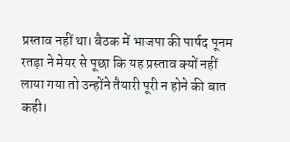प्रस्ताव नहीं था। बैठक में भाजपा की पार्षद पूनम रतड़ा ने मेयर से पूछा कि यह प्रस्ताव क्यों नहीं लाया गया तो उन्होंने तैयारी पूरी न होने की बात कही।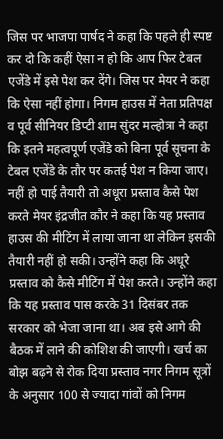जिस पर भाजपा पार्षद ने कहा कि पहले ही स्पष्ट कर दो कि कहीं ऐसा न हो कि आप फिर टेबल एजेंडे में इसे पेश कर देंगे। जिस पर मेयर ने कहा कि ऐसा नहीं होगा। निगम हाउस में नेता प्रतिपक्ष व पूर्व सीनियर डिप्टी शाम सुंदर मल्होत्रा ने कहा कि इतने महत्वपूर्ण एजेंडे को बिना पूर्व सूचना के टेबल एजेंडे के तौर पर कतई पेश न किया जाए। नहीं हो पाई तैयारी तो अधूरा प्रस्ताव कैसे पेश करते मेयर इंद्रजीत कौर ने कहा कि यह प्रस्ताव हाउस की मीटिंग में लाया जाना था लेकिन इसकी तैयारी नहीं हो सकी। उन्होंने कहा कि अधूरे प्रस्ताव को कैसे मीटिंग में पेश करते। उन्होंने कहा कि यह प्रस्ताव पास करके 31 दिसंबर तक सरकार को भेजा जाना था। अब इसे आगे की बैठक में लाने की कोशिश की जाएगी। खर्च का बोझ बढ़ने से रोक दिया प्रस्ताव नगर निगम सूत्रों के अनुसार 100 से ज्यादा गांवों को निगम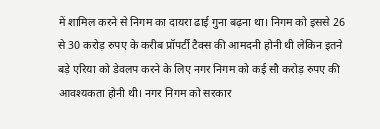में शामिल करने से निगम का दायरा ढाई गुना बढ़ना था। निगम को इससे 26 से 30 करोड़ रुपए के करीब प्रॉपर्टी टैक्स की आमदनी होनी थी लेकिन इतने बड़े एरिया को डेवलप करने के लिए नगर निगम को कई सौ करोड़ रुपए की आवश्यकता होनी थी। नगर निगम को सरकार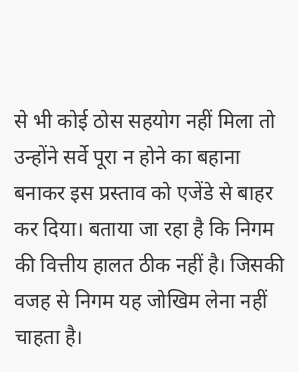से भी कोई ठोस सहयोग नहीं मिला तो उन्होंने सर्वे पूरा न होने का बहाना बनाकर इस प्रस्ताव को एजेंडे से बाहर कर दिया। बताया जा रहा है कि निगम की वित्तीय हालत ठीक नहीं है। जिसकी वजह से निगम यह जोखिम लेना नहीं चाहता है।